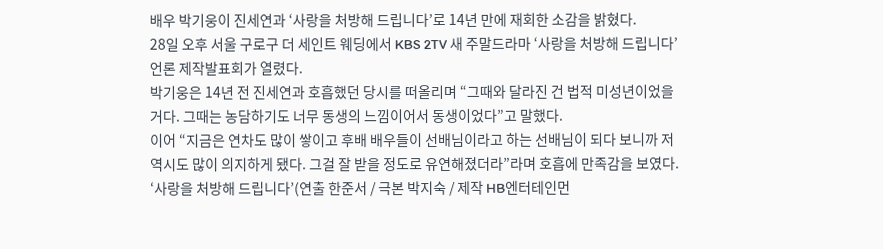배우 박기웅이 진세연과 ‘사랑을 처방해 드립니다’로 14년 만에 재회한 소감을 밝혔다.
28일 오후 서울 구로구 더 세인트 웨딩에서 KBS 2TV 새 주말드라마 ‘사랑을 처방해 드립니다’ 언론 제작발표회가 열렸다.
박기웅은 14년 전 진세연과 호흡했던 당시를 떠올리며 “그때와 달라진 건 법적 미성년이었을 거다. 그때는 농담하기도 너무 동생의 느낌이어서 동생이었다”고 말했다.
이어 “지금은 연차도 많이 쌓이고 후배 배우들이 선배님이라고 하는 선배님이 되다 보니까 저 역시도 많이 의지하게 됐다. 그걸 잘 받을 정도로 유연해졌더라”라며 호흡에 만족감을 보였다.
‘사랑을 처방해 드립니다’(연출 한준서 / 극본 박지숙 / 제작 HB엔터테인먼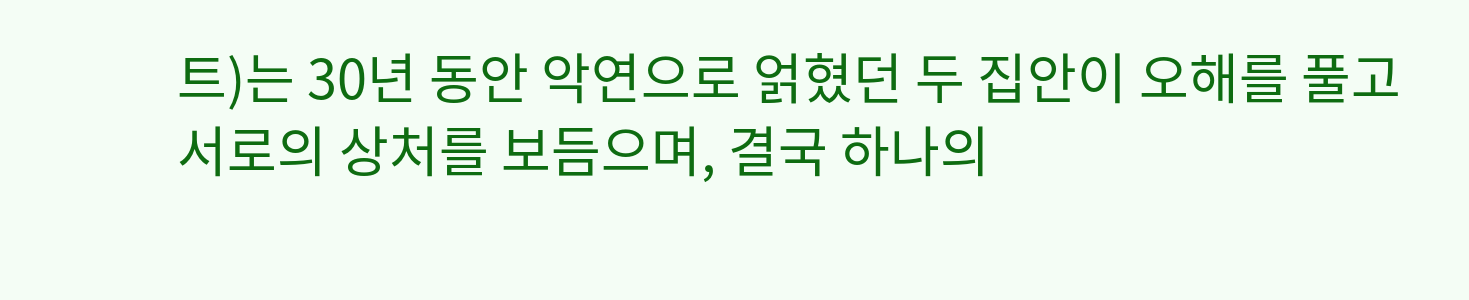트)는 30년 동안 악연으로 얽혔던 두 집안이 오해를 풀고 서로의 상처를 보듬으며, 결국 하나의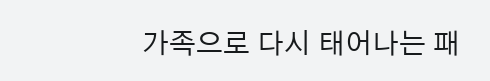가족으로 다시 태어나는 패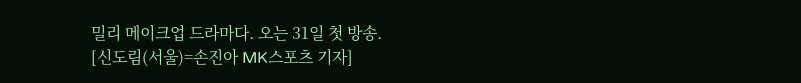밀리 메이크업 드라마다. 오는 31일 첫 방송.
[신도림(서울)=손진아 MK스포츠 기자]